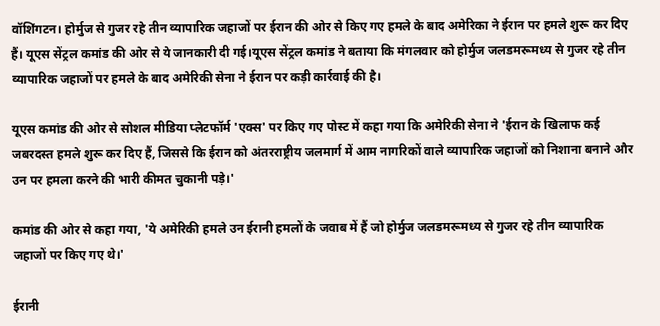वॉशिंगटन। होर्मुज से गुजर रहे तीन व्यापारिक जहाजों पर ईरान की ओर से किए गए हमले के बाद अमेरिका ने ईरान पर हमले शुरू कर दिए हैं। यूएस सेंट्रल कमांड की ओर से ये जानकारी दी गई।यूएस सेंट्रल कमांड ने बताया कि मंगलवार को होर्मुज जलडमरूमध्य से गुजर रहे तीन व्यापारिक जहाजों पर हमले के बाद अमेरिकी सेना ने ईरान पर कड़ी कार्रवाई की है।

यूएस कमांड की ओर से सोशल मीडिया प्लेटफॉर्म 'एक्स' पर किए गए पोस्ट में कहा गया कि अमेरिकी सेना ने 'ईरान के खिलाफ कई जबरदस्त हमले शुरू कर दिए हैं, जिससे कि ईरान को अंतरराष्ट्रीय जलमार्ग में आम नागरिकों वाले व्यापारिक जहाजों को निशाना बनाने और उन पर हमला करने की भारी कीमत चुकानी पड़े।'

कमांड की ओर से कहा गया, 'ये अमेरिकी हमले उन ईरानी हमलों के जवाब में हैं जो होर्मुज जलडमरूमध्य से गुजर रहे तीन व्यापारिक जहाजों पर किए गए थे।'

ईरानी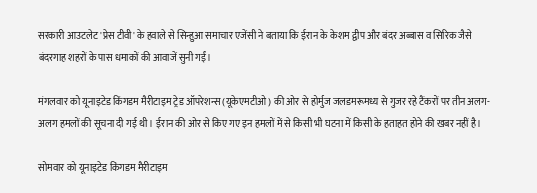सरकारी आउटलेट 'प्रेस टीवी' के हवाले से सिन्हुआ समाचार एजेंसी ने बताया कि ईरान के केशम द्वीप और बंदर अब्बास व सिरिक जैसे बंदरगाह शहरों के पास धमाकों की आवाजें सुनी गईं।

मंगलवार को यूनाइटेड किंगडम मैरीटाइम ट्रेड ऑपरेशन्स (यूकेएमटीओ) की ओर से होर्मुज जलडमरूमध्य से गुजर रहे टैंकरों पर तीन अलग-अलग हमलों की सूचना दी गई थी। ईरान की ओर से किए गए इन हमलों में से किसी भी घटना में किसी के हताहत होने की खबर नहीं है।

सोमवार को यूनाइटेड किंगडम मैरीटाइम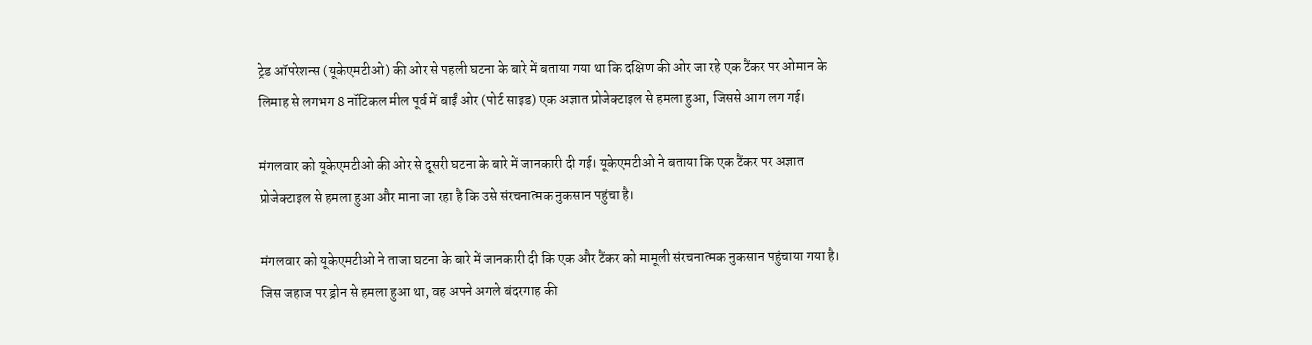ट्रेड ऑपरेशन्स (यूकेएमटीओ) की ओर से पहली घटना के बारे में बताया गया था कि दक्षिण की ओर जा रहे एक टैंकर पर ओमान के लिमाह से लगभग 8 नॉटिकल मील पूर्व में बाईं ओर (पोर्ट साइड) एक अज्ञात प्रोजेक्टाइल से हमला हुआ, जिससे आग लग गई।

मंगलवार को यूकेएमटीओ की ओर से दूसरी घटना के बारे में जानकारी दी गई। यूकेएमटीओ ने बताया कि एक टैंकर पर अज्ञात प्रोजेक्टाइल से हमला हुआ और माना जा रहा है कि उसे संरचनात्मक नुकसान पहुंचा है।

मंगलवार को यूकेएमटीओ ने ताजा घटना के बारे में जानकारी दी कि एक और टैंकर को मामूली संरचनात्मक नुकसान पहुंचाया गया है। जिस जहाज पर ड्रोन से हमला हुआ था, वह अपने अगले बंदरगाह की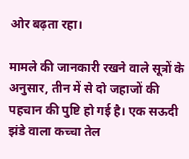ओर बढ़ता रहा।

मामले की जानकारी रखने वाले सूत्रों के अनुसार, तीन में से दो जहाजों की पहचान की पुष्टि हो गई है। एक सऊदी झंडे वाला कच्चा तेल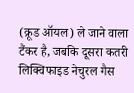(क्रूड ऑयल) ले जाने वाला टैंकर है, जबकि दूसरा कतरी लिक्विफाइड नेचुरल गैस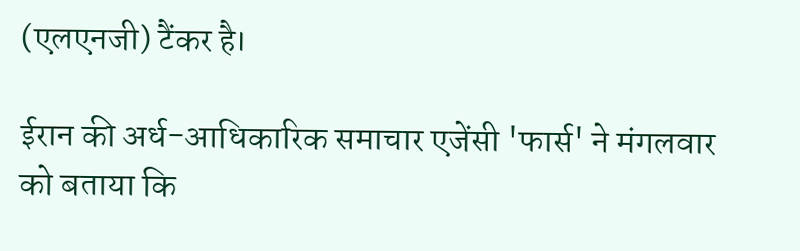(एलएनजी) टैंकर है।

ईरान की अर्ध-आधिकारिक समाचार एजेंसी 'फार्स' ने मंगलवार को बताया कि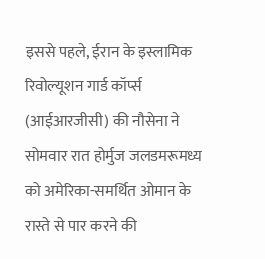इससे पहले, ईरान के इस्लामिक रिवोल्यूशन गार्ड कॉर्प्स (आईआरजीसी) की नौसेना ने सोमवार रात होर्मुज जलडमरूमध्य को अमेरिका-समर्थित ओमान के रास्ते से पार करने की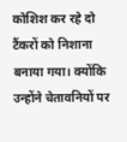कोशिश कर रहे दो टैंकरों को निशाना बनाया गया। क्योंकि उन्होंने चेतावनियों पर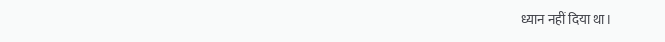ध्यान नहीं दिया था।